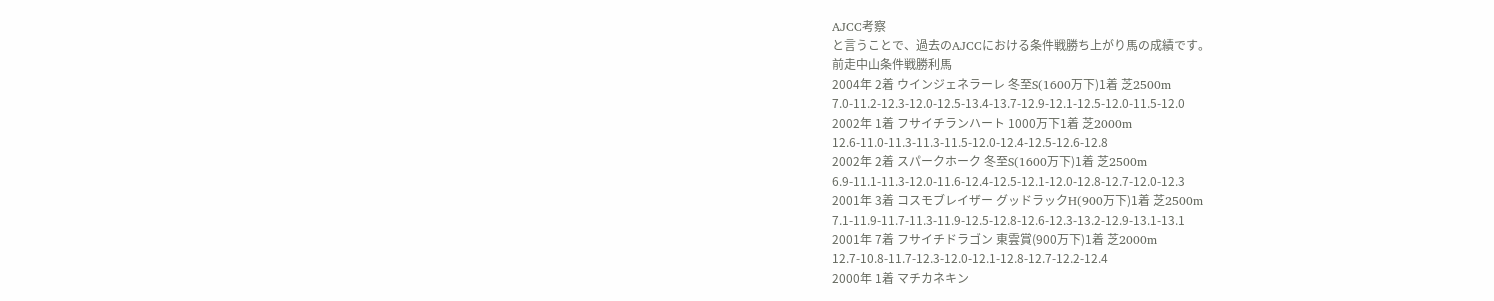AJCC考察
と言うことで、過去のAJCCにおける条件戦勝ち上がり馬の成績です。
前走中山条件戦勝利馬
2004年 2着 ウインジェネラーレ 冬至S(1600万下)1着 芝2500m
7.0-11.2-12.3-12.0-12.5-13.4-13.7-12.9-12.1-12.5-12.0-11.5-12.0
2002年 1着 フサイチランハート 1000万下1着 芝2000m
12.6-11.0-11.3-11.3-11.5-12.0-12.4-12.5-12.6-12.8
2002年 2着 スパークホーク 冬至S(1600万下)1着 芝2500m
6.9-11.1-11.3-12.0-11.6-12.4-12.5-12.1-12.0-12.8-12.7-12.0-12.3
2001年 3着 コスモブレイザー グッドラックH(900万下)1着 芝2500m
7.1-11.9-11.7-11.3-11.9-12.5-12.8-12.6-12.3-13.2-12.9-13.1-13.1
2001年 7着 フサイチドラゴン 東雲賞(900万下)1着 芝2000m
12.7-10.8-11.7-12.3-12.0-12.1-12.8-12.7-12.2-12.4
2000年 1着 マチカネキン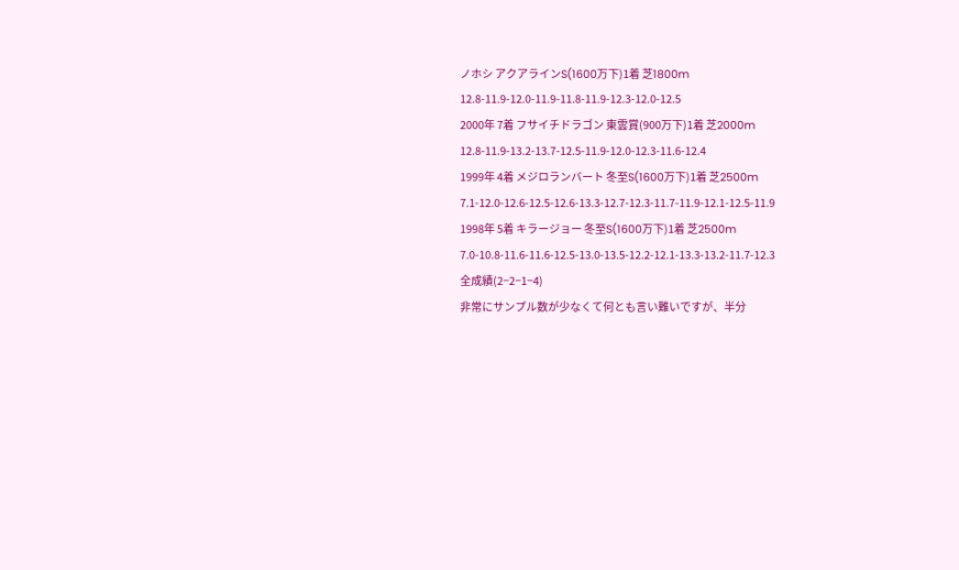ノホシ アクアラインS(1600万下)1着 芝1800m
12.8-11.9-12.0-11.9-11.8-11.9-12.3-12.0-12.5
2000年 7着 フサイチドラゴン 東雲賞(900万下)1着 芝2000m
12.8-11.9-13.2-13.7-12.5-11.9-12.0-12.3-11.6-12.4
1999年 4着 メジロランバート 冬至S(1600万下)1着 芝2500m
7.1-12.0-12.6-12.5-12.6-13.3-12.7-12.3-11.7-11.9-12.1-12.5-11.9
1998年 5着 キラージョー 冬至S(1600万下)1着 芝2500m
7.0-10.8-11.6-11.6-12.5-13.0-13.5-12.2-12.1-13.3-13.2-11.7-12.3
全成績(2−2−1−4)
非常にサンプル数が少なくて何とも言い難いですが、半分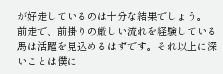が好走しているのは十分な結果でしょう。
前走で、前掛りの厳しい流れを経験している馬は活躍を見込めるはずです。それ以上に深いことは僕に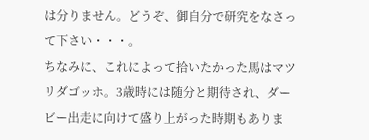は分りません。どうぞ、御自分で研究をなさって下さい・・・。
ちなみに、これによって拾いたかった馬はマツリダゴッホ。3歳時には随分と期待され、ダービー出走に向けて盛り上がった時期もありま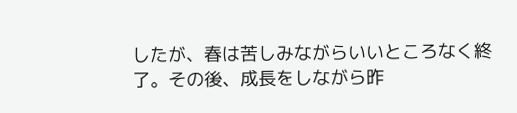したが、春は苦しみながらいいところなく終了。その後、成長をしながら昨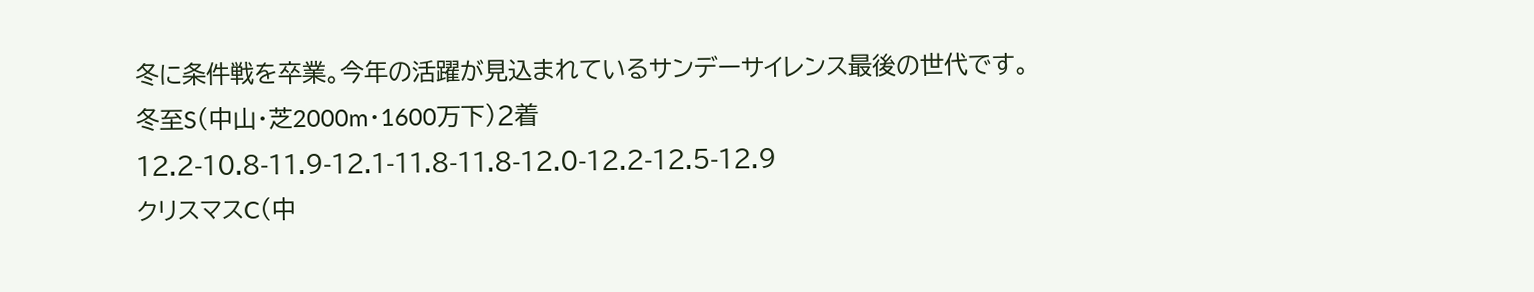冬に条件戦を卒業。今年の活躍が見込まれているサンデーサイレンス最後の世代です。
冬至S(中山・芝2000m・1600万下)2着
12.2-10.8-11.9-12.1-11.8-11.8-12.0-12.2-12.5-12.9
クリスマスC(中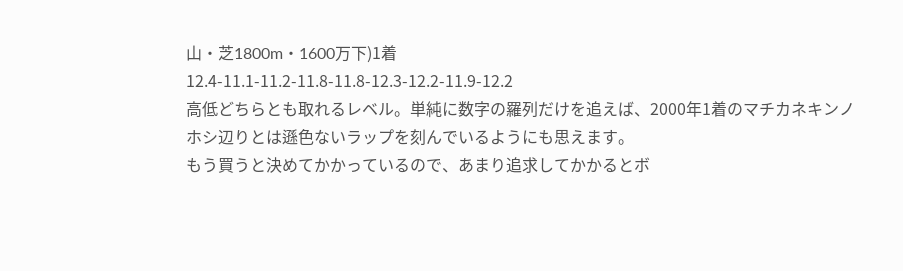山・芝1800m・1600万下)1着
12.4-11.1-11.2-11.8-11.8-12.3-12.2-11.9-12.2
高低どちらとも取れるレベル。単純に数字の羅列だけを追えば、2000年1着のマチカネキンノホシ辺りとは遜色ないラップを刻んでいるようにも思えます。
もう買うと決めてかかっているので、あまり追求してかかるとボ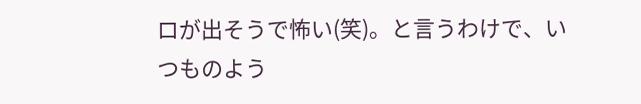ロが出そうで怖い(笑)。と言うわけで、いつものよう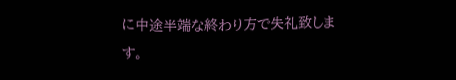に中途半端な終わり方で失礼致します。